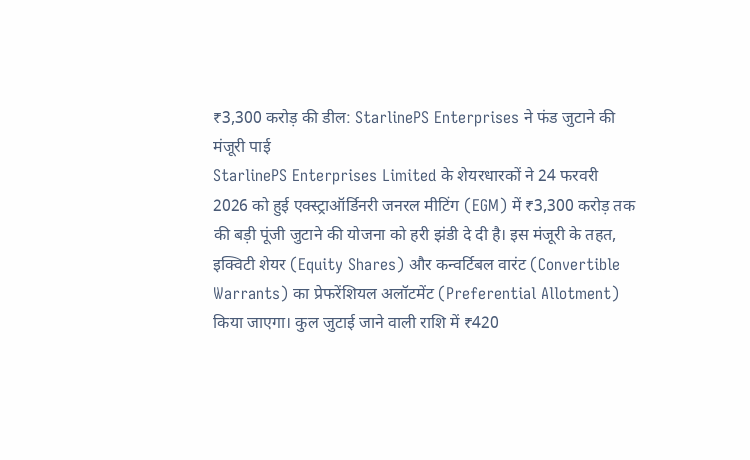₹3,300 करोड़ की डील: StarlinePS Enterprises ने फंड जुटाने की मंजूरी पाई
StarlinePS Enterprises Limited के शेयरधारकों ने 24 फरवरी 2026 को हुई एक्स्ट्राऑर्डिनरी जनरल मीटिंग (EGM) में ₹3,300 करोड़ तक की बड़ी पूंजी जुटाने की योजना को हरी झंडी दे दी है। इस मंजूरी के तहत, इक्विटी शेयर (Equity Shares) और कन्वर्टिबल वारंट (Convertible Warrants) का प्रेफरेंशियल अलॉटमेंट (Preferential Allotment) किया जाएगा। कुल जुटाई जाने वाली राशि में ₹420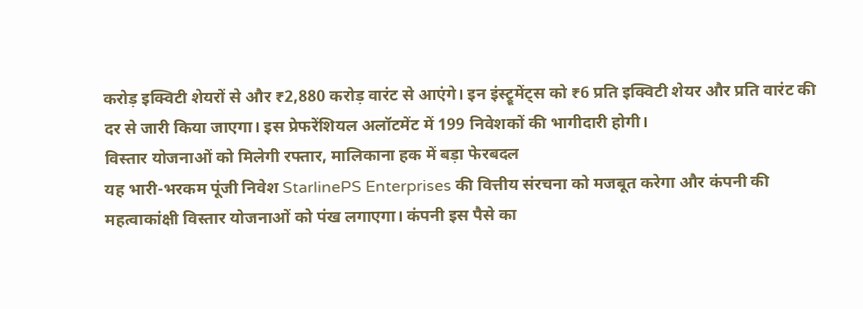करोड़ इक्विटी शेयरों से और ₹2,880 करोड़ वारंट से आएंगे। इन इंस्ट्रूमेंट्स को ₹6 प्रति इक्विटी शेयर और प्रति वारंट की दर से जारी किया जाएगा। इस प्रेफरेंशियल अलॉटमेंट में 199 निवेशकों की भागीदारी होगी।
विस्तार योजनाओं को मिलेगी रफ्तार, मालिकाना हक में बड़ा फेरबदल
यह भारी-भरकम पूंजी निवेश StarlinePS Enterprises की वित्तीय संरचना को मजबूत करेगा और कंपनी की महत्वाकांक्षी विस्तार योजनाओं को पंख लगाएगा। कंपनी इस पैसे का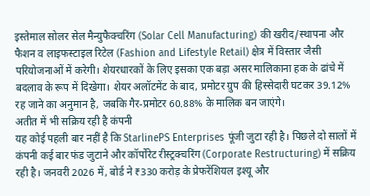इस्तेमाल सोलर सेल मैन्युफैक्चरिंग (Solar Cell Manufacturing) की खरीद/स्थापना और फैशन व लाइफस्टाइल रिटेल (Fashion and Lifestyle Retail) क्षेत्र में विस्तार जैसी परियोजनाओं में करेगी। शेयरधारकों के लिए इसका एक बड़ा असर मालिकाना हक के ढांचे में बदलाव के रूप में दिखेगा। शेयर अलॉटमेंट के बाद, प्रमोटर ग्रुप की हिस्सेदारी घटकर 39.12% रह जाने का अनुमान है, जबकि गैर-प्रमोटर 60.88% के मालिक बन जाएंगे।
अतीत में भी सक्रिय रही है कंपनी
यह कोई पहली बार नहीं है कि StarlinePS Enterprises पूंजी जुटा रही है। पिछले दो सालों में कंपनी कई बार फंड जुटाने और कॉर्पोरेट रीस्ट्रक्चरिंग (Corporate Restructuring) में सक्रिय रही है। जनवरी 2026 में, बोर्ड ने ₹330 करोड़ के प्रेफरेंशियल इश्यू और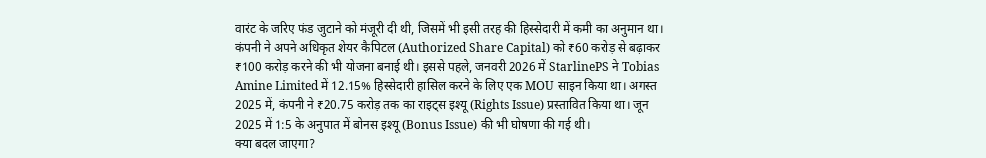वारंट के जरिए फंड जुटाने को मंजूरी दी थी, जिसमें भी इसी तरह की हिस्सेदारी में कमी का अनुमान था। कंपनी ने अपने अधिकृत शेयर कैपिटल (Authorized Share Capital) को ₹60 करोड़ से बढ़ाकर ₹100 करोड़ करने की भी योजना बनाई थी। इससे पहले, जनवरी 2026 में StarlinePS ने Tobias Amine Limited में 12.15% हिस्सेदारी हासिल करने के लिए एक MOU साइन किया था। अगस्त 2025 में, कंपनी ने ₹20.75 करोड़ तक का राइट्स इश्यू (Rights Issue) प्रस्तावित किया था। जून 2025 में 1:5 के अनुपात में बोनस इश्यू (Bonus Issue) की भी घोषणा की गई थी।
क्या बदल जाएगा?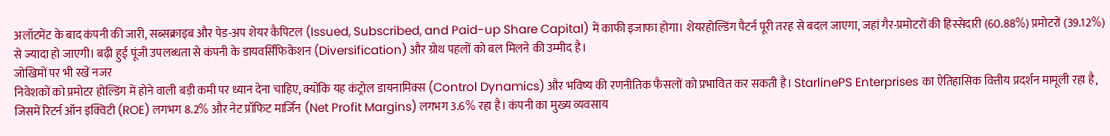अलॉटमेंट के बाद कंपनी की जारी, सब्सक्राइब और पेड-अप शेयर कैपिटल (Issued, Subscribed, and Paid-up Share Capital) में काफी इजाफा होगा। शेयरहोल्डिंग पैटर्न पूरी तरह से बदल जाएगा, जहां गैर-प्रमोटरों की हिस्सेदारी (60.88%) प्रमोटरों (39.12%) से ज्यादा हो जाएगी। बढ़ी हुई पूंजी उपलब्धता से कंपनी के डायवर्सिफिकेशन (Diversification) और ग्रोथ पहलों को बल मिलने की उम्मीद है।
जोखिमों पर भी रखें नजर
निवेशकों को प्रमोटर होल्डिंग में होने वाली बड़ी कमी पर ध्यान देना चाहिए, क्योंकि यह कंट्रोल डायनामिक्स (Control Dynamics) और भविष्य की रणनीतिक फैसलों को प्रभावित कर सकती है। StarlinePS Enterprises का ऐतिहासिक वित्तीय प्रदर्शन मामूली रहा है, जिसमें रिटर्न ऑन इक्विटी (ROE) लगभग 8.2% और नेट प्रॉफिट मार्जिन (Net Profit Margins) लगभग 3.6% रहा है। कंपनी का मुख्य व्यवसाय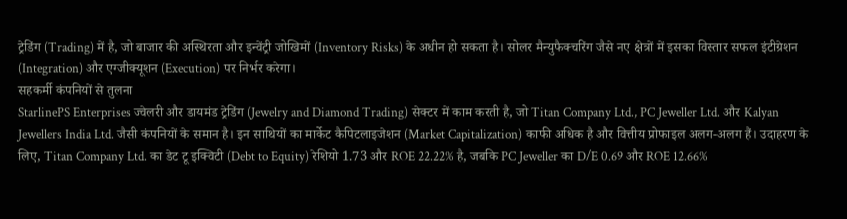ट्रेडिंग (Trading) में है, जो बाजार की अस्थिरता और इन्वेंट्री जोखिमों (Inventory Risks) के अधीन हो सकता है। सोलर मैन्युफैक्चरिंग जैसे नए क्षेत्रों में इसका विस्तार सफल इंटीग्रेशन (Integration) और एग्जीक्यूशन (Execution) पर निर्भर करेगा।
सहकर्मी कंपनियों से तुलना
StarlinePS Enterprises ज्वेलरी और डायमंड ट्रेडिंग (Jewelry and Diamond Trading) सेक्टर में काम करती है, जो Titan Company Ltd., PC Jeweller Ltd. और Kalyan Jewellers India Ltd. जैसी कंपनियों के समान है। इन साथियों का मार्केट कैपिटलाइजेशन (Market Capitalization) काफी अधिक है और वित्तीय प्रोफाइल अलग-अलग हैं। उदाहरण के लिए, Titan Company Ltd. का डेट टू इक्विटी (Debt to Equity) रेशियो 1.73 और ROE 22.22% है, जबकि PC Jeweller का D/E 0.69 और ROE 12.66%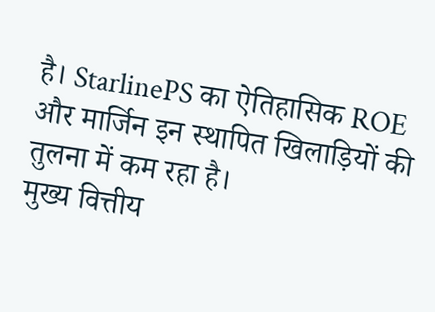है। StarlinePS का ऐतिहासिक ROE और मार्जिन इन स्थापित खिलाड़ियों की तुलना में कम रहा है।
मुख्य वित्तीय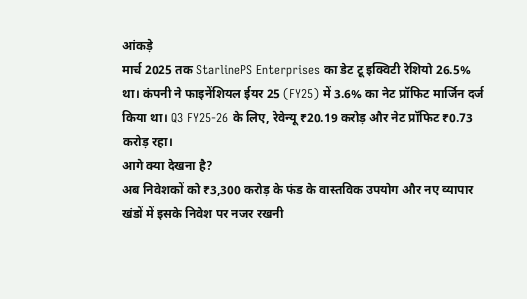आंकड़े
मार्च 2025 तक StarlinePS Enterprises का डेट टू इक्विटी रेशियो 26.5% था। कंपनी ने फाइनेंशियल ईयर 25 (FY25) में 3.6% का नेट प्रॉफिट मार्जिन दर्ज किया था। Q3 FY25-26 के लिए, रेवेन्यू ₹20.19 करोड़ और नेट प्रॉफिट ₹0.73 करोड़ रहा।
आगे क्या देखना है?
अब निवेशकों को ₹3,300 करोड़ के फंड के वास्तविक उपयोग और नए व्यापार खंडों में इसके निवेश पर नजर रखनी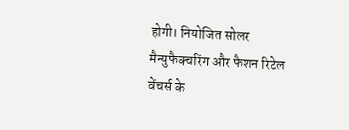होगी। नियोजित सोलर मैन्युफैक्चरिंग और फैशन रिटेल वेंचर्स के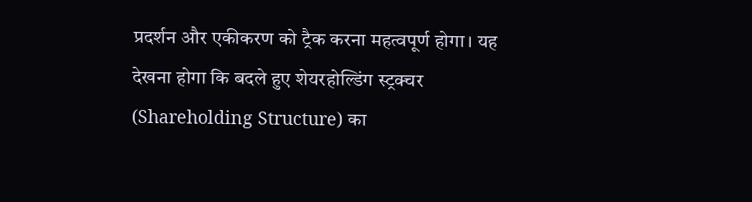प्रदर्शन और एकीकरण को ट्रैक करना महत्वपूर्ण होगा। यह देखना होगा कि बदले हुए शेयरहोल्डिंग स्ट्रक्चर (Shareholding Structure) का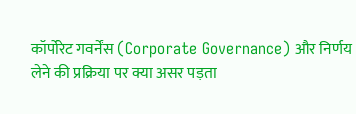कॉर्पोरेट गवर्नेंस (Corporate Governance) और निर्णय लेने की प्रक्रिया पर क्या असर पड़ता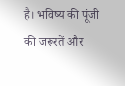है। भविष्य की पूंजी की जरूरतें और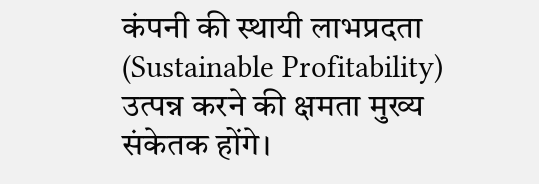कंपनी की स्थायी लाभप्रदता (Sustainable Profitability) उत्पन्न करने की क्षमता मुख्य संकेतक होंगे।